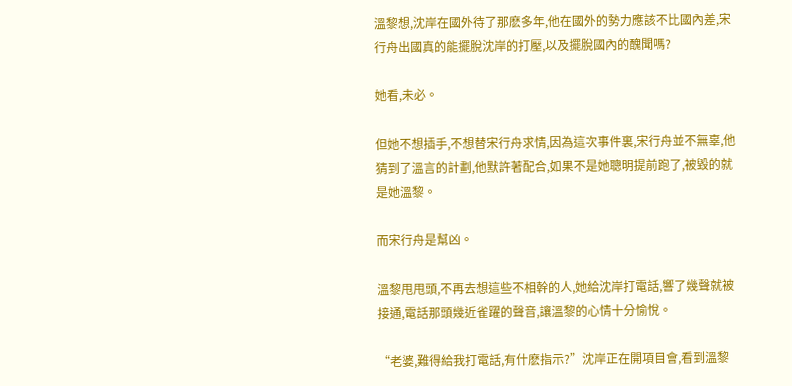溫黎想,沈岸在國外待了那麽多年,他在國外的勢力應該不比國內差,宋行舟出國真的能擺脫沈岸的打壓,以及擺脫國內的醜聞嗎?

她看,未必。

但她不想插手,不想替宋行舟求情,因為這次事件裏,宋行舟並不無辜,他猜到了溫言的計劃,他默許著配合,如果不是她聰明提前跑了,被毀的就是她溫黎。

而宋行舟是幫凶。

溫黎甩甩頭,不再去想這些不相幹的人,她給沈岸打電話,響了幾聲就被接通,電話那頭幾近雀躍的聲音,讓溫黎的心情十分愉悅。

“老婆,難得給我打電話,有什麽指示?”沈岸正在開項目會,看到溫黎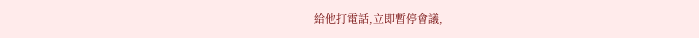給他打電話,立即暫停會議,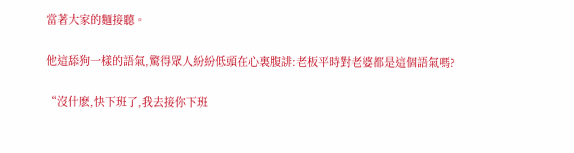當著大家的麵接聽。

他這舔狗一樣的語氣,驚得眾人紛紛低頭在心裏腹誹:老板平時對老婆都是這個語氣嗎?

“沒什麽,快下班了,我去接你下班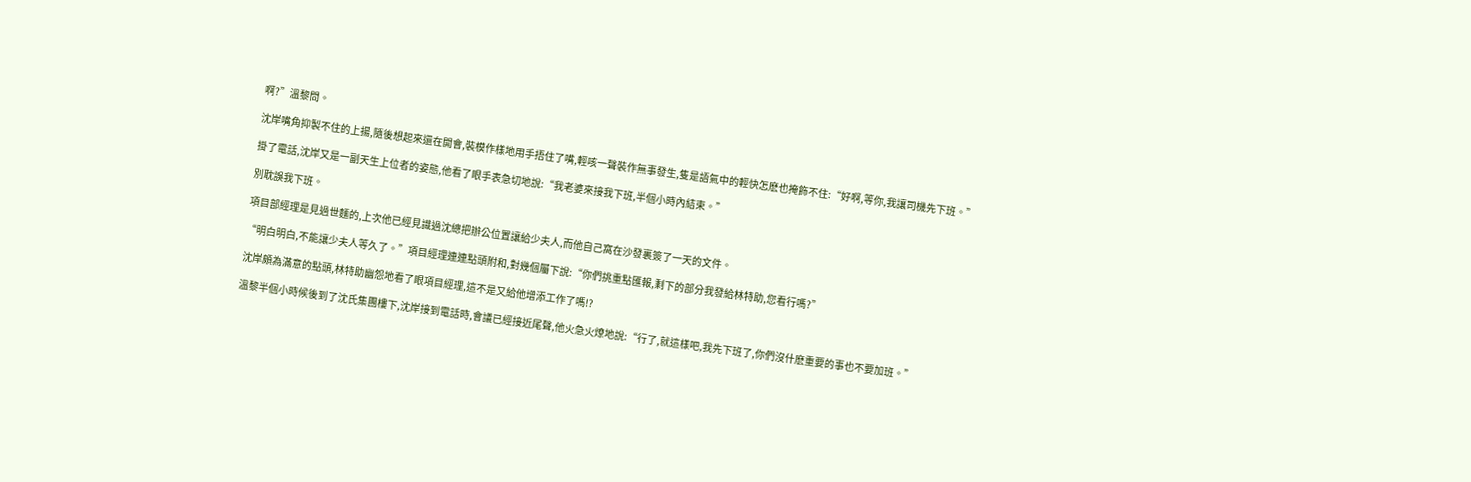啊?”溫黎問。

沈岸嘴角抑製不住的上揚,隨後想起來還在開會,裝模作樣地用手捂住了嘴,輕咳一聲裝作無事發生,隻是語氣中的輕快怎麽也掩飾不住:“好啊,等你,我讓司機先下班。”

掛了電話,沈岸又是一副天生上位者的姿態,他看了眼手表急切地說:“我老婆來接我下班,半個小時內結束。”

別耽誤我下班。

項目部經理是見過世麵的,上次他已經見識過沈總把辦公位置讓給少夫人,而他自己窩在沙發裏簽了一天的文件。

“明白明白,不能讓少夫人等久了。”項目經理連連點頭附和,對幾個屬下說:“你們挑重點匯報,剩下的部分我發給林特助,您看行嗎?”

沈岸頗為滿意的點頭,林特助幽怨地看了眼項目經理,這不是又給他增添工作了嗎!?

溫黎半個小時候後到了沈氏集團樓下,沈岸接到電話時,會議已經接近尾聲,他火急火燎地說:“行了,就這樣吧,我先下班了,你們沒什麽重要的事也不要加班。”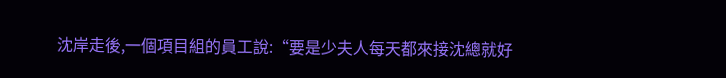沈岸走後,一個項目組的員工說:“要是少夫人每天都來接沈總就好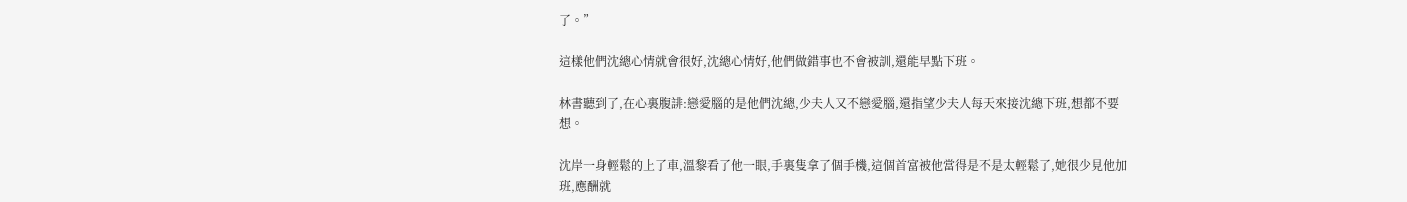了。”

這樣他們沈總心情就會很好,沈總心情好,他們做錯事也不會被訓,還能早點下班。

林書聽到了,在心裏腹誹:戀愛腦的是他們沈總,少夫人又不戀愛腦,還指望少夫人每天來接沈總下班,想都不要想。

沈岸一身輕鬆的上了車,溫黎看了他一眼,手裏隻拿了個手機,這個首富被他當得是不是太輕鬆了,她很少見他加班,應酬就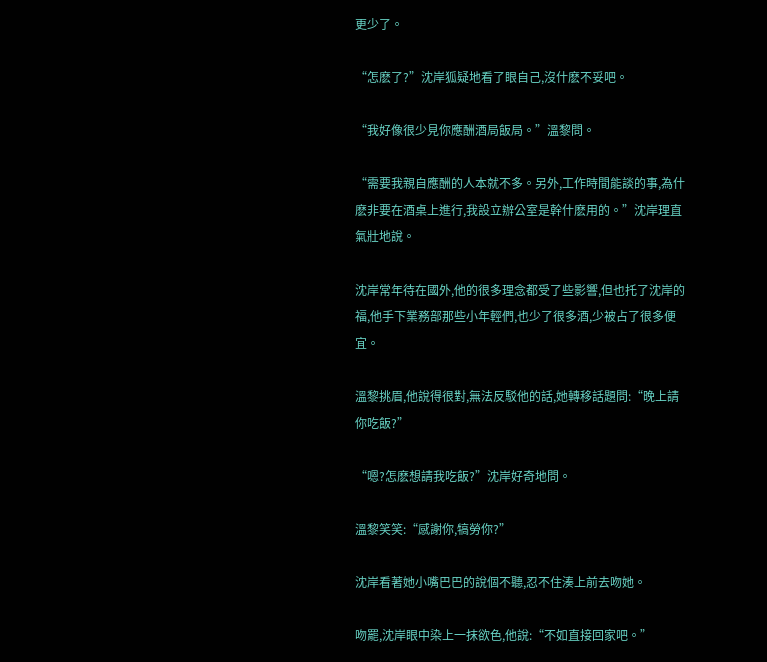更少了。

“怎麽了?”沈岸狐疑地看了眼自己,沒什麽不妥吧。

“我好像很少見你應酬酒局飯局。”溫黎問。

“需要我親自應酬的人本就不多。另外,工作時間能談的事,為什麽非要在酒桌上進行,我設立辦公室是幹什麽用的。”沈岸理直氣壯地說。

沈岸常年待在國外,他的很多理念都受了些影響,但也托了沈岸的福,他手下業務部那些小年輕們,也少了很多酒,少被占了很多便宜。

溫黎挑眉,他說得很對,無法反駁他的話,她轉移話題問:“晚上請你吃飯?”

“嗯?怎麽想請我吃飯?”沈岸好奇地問。

溫黎笑笑:“感謝你,犒勞你?”

沈岸看著她小嘴巴巴的說個不聽,忍不住湊上前去吻她。

吻罷,沈岸眼中染上一抹欲色,他說:“不如直接回家吧。”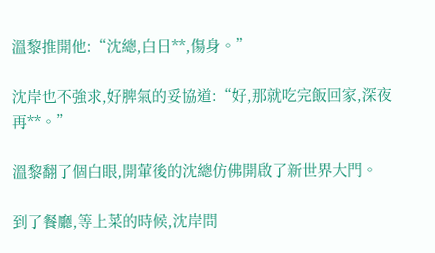溫黎推開他:“沈總,白日**,傷身。”

沈岸也不強求,好脾氣的妥協道:“好,那就吃完飯回家,深夜再**。”

溫黎翻了個白眼,開葷後的沈總仿佛開啟了新世界大門。

到了餐廳,等上菜的時候,沈岸問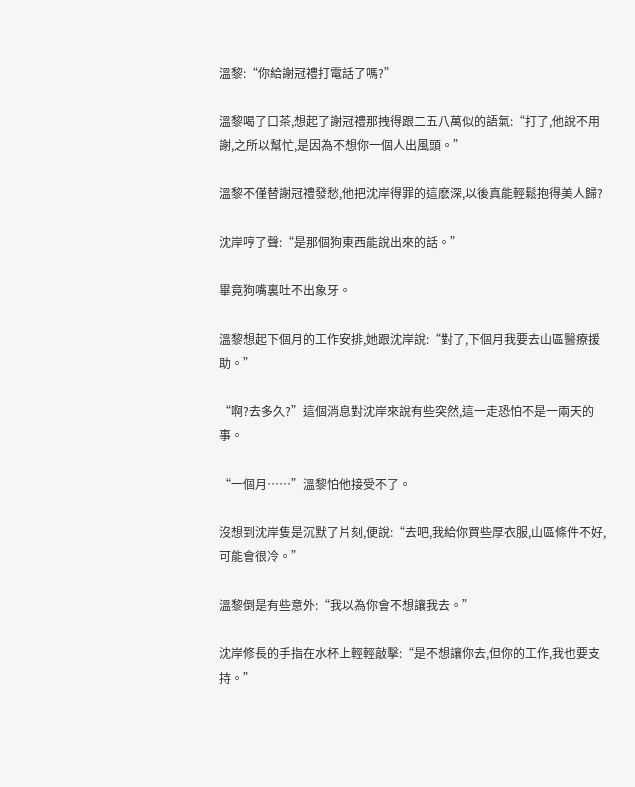溫黎:“你給謝冠禮打電話了嗎?”

溫黎喝了口茶,想起了謝冠禮那拽得跟二五八萬似的語氣:“打了,他說不用謝,之所以幫忙,是因為不想你一個人出風頭。”

溫黎不僅替謝冠禮發愁,他把沈岸得罪的這麽深,以後真能輕鬆抱得美人歸?

沈岸哼了聲:“是那個狗東西能說出來的話。”

畢竟狗嘴裏吐不出象牙。

溫黎想起下個月的工作安排,她跟沈岸說:“對了,下個月我要去山區醫療援助。”

“啊?去多久?”這個消息對沈岸來說有些突然,這一走恐怕不是一兩天的事。

“一個月……”溫黎怕他接受不了。

沒想到沈岸隻是沉默了片刻,便說:“去吧,我給你買些厚衣服,山區條件不好,可能會很冷。”

溫黎倒是有些意外:“我以為你會不想讓我去。”

沈岸修長的手指在水杯上輕輕敲擊:“是不想讓你去,但你的工作,我也要支持。”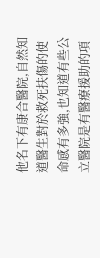他名下有康合醫院,自然知道醫生對於救死扶傷的使命感有多強,也知道有些公立醫院是有醫療援助的項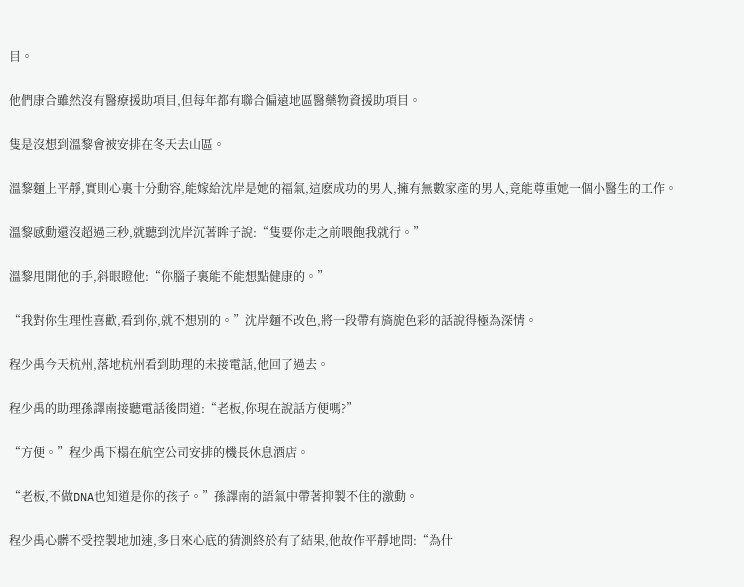目。

他們康合雖然沒有醫療援助項目,但每年都有聯合偏遠地區醫藥物資援助項目。

隻是沒想到溫黎會被安排在冬天去山區。

溫黎麵上平靜,實則心裏十分動容,能嫁給沈岸是她的福氣,這麽成功的男人,擁有無數家產的男人,竟能尊重她一個小醫生的工作。

溫黎感動還沒超過三秒,就聽到沈岸沉著眸子說:“隻要你走之前喂飽我就行。”

溫黎甩開他的手,斜眼瞪他:“你腦子裏能不能想點健康的。”

“我對你生理性喜歡,看到你,就不想別的。”沈岸麵不改色,將一段帶有旖旎色彩的話說得極為深情。

程少禹今天杭州,落地杭州看到助理的未接電話,他回了過去。

程少禹的助理孫譯南接聽電話後問道:“老板,你現在說話方便嗎?”

“方便。”程少禹下榻在航空公司安排的機長休息酒店。

“老板,不做DNA也知道是你的孩子。”孫譯南的語氣中帶著抑製不住的激動。

程少禹心髒不受控製地加速,多日來心底的猜測終於有了結果,他故作平靜地問:“為什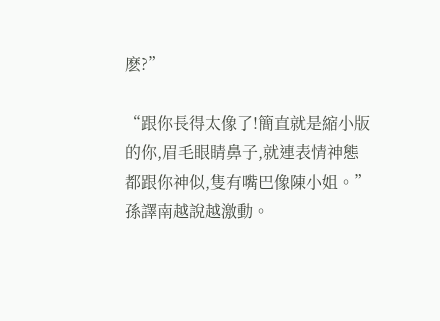麽?”

“跟你長得太像了!簡直就是縮小版的你,眉毛眼睛鼻子,就連表情神態都跟你神似,隻有嘴巴像陳小姐。”孫譯南越說越激動。